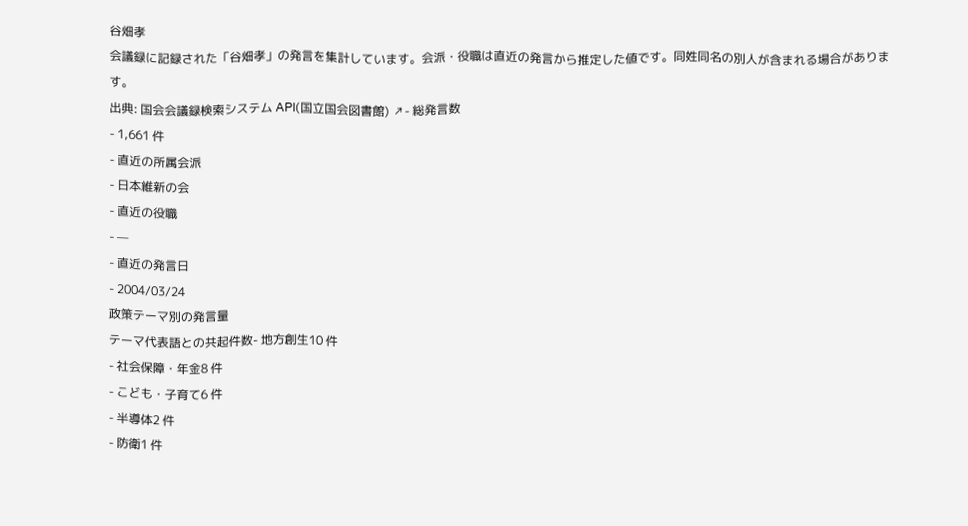谷畑孝
会議録に記録された「谷畑孝」の発言を集計しています。会派・役職は直近の発言から推定した値です。同姓同名の別人が含まれる場合があります。
出典: 国会会議録検索システム API(国立国会図書館) ↗- 総発言数
- 1,661 件
- 直近の所属会派
- 日本維新の会
- 直近の役職
- —
- 直近の発言日
- 2004/03/24
政策テーマ別の発言量
テーマ代表語との共起件数- 地方創生10 件
- 社会保障・年金8 件
- こども・子育て6 件
- 半導体2 件
- 防衛1 件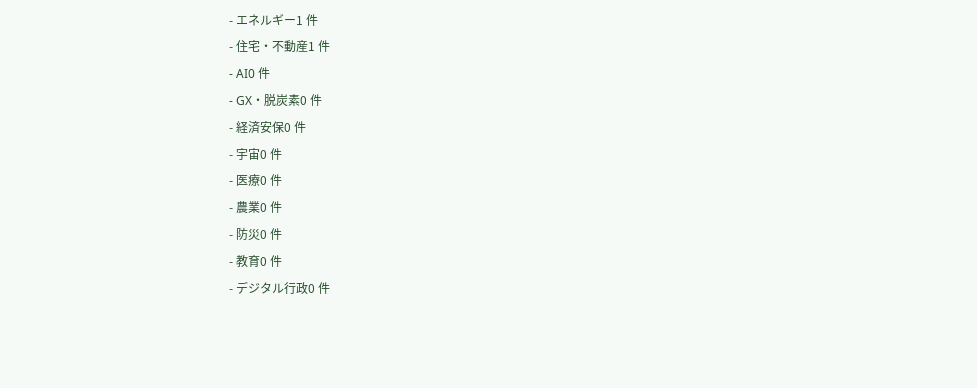- エネルギー1 件
- 住宅・不動産1 件
- AI0 件
- GX・脱炭素0 件
- 経済安保0 件
- 宇宙0 件
- 医療0 件
- 農業0 件
- 防災0 件
- 教育0 件
- デジタル行政0 件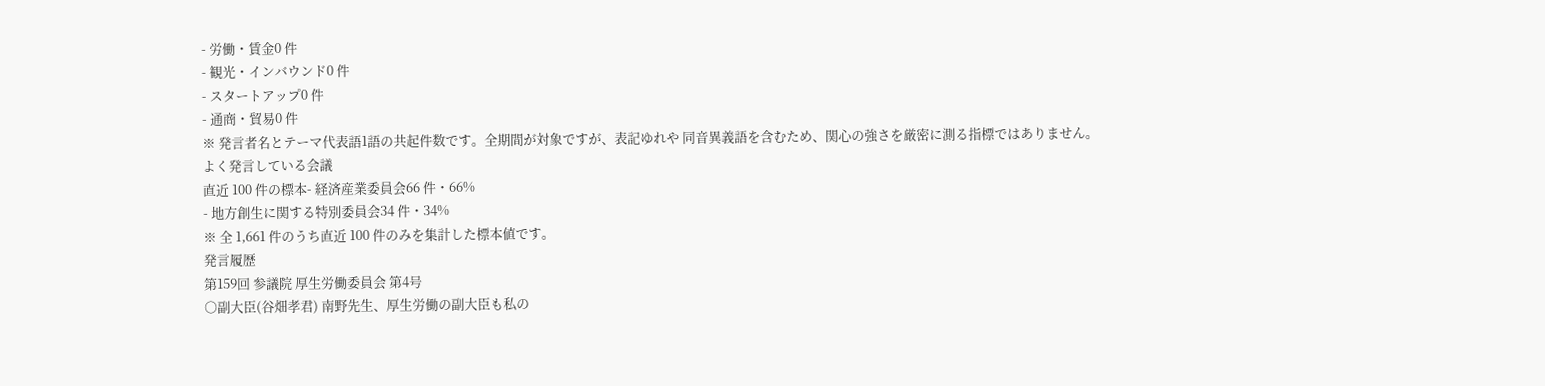- 労働・賃金0 件
- 観光・インバウンド0 件
- スタートアップ0 件
- 通商・貿易0 件
※ 発言者名とテーマ代表語1語の共起件数です。全期間が対象ですが、表記ゆれや 同音異義語を含むため、関心の強さを厳密に測る指標ではありません。
よく発言している会議
直近 100 件の標本- 経済産業委員会66 件・66%
- 地方創生に関する特別委員会34 件・34%
※ 全 1,661 件のうち直近 100 件のみを集計した標本値です。
発言履歴
第159回 参議院 厚生労働委員会 第4号
○副大臣(谷畑孝君) 南野先生、厚生労働の副大臣も私の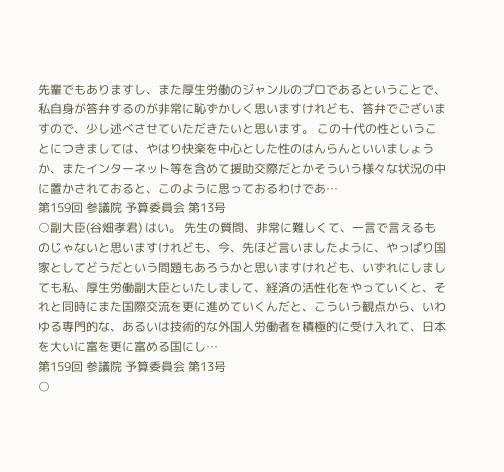先輩でもありますし、また厚生労働のジャンルのプロであるということで、私自身が答弁するのが非常に恥ずかしく思いますけれども、答弁でございますので、少し述べさせていただきたいと思います。 この十代の性ということにつきましては、やはり快楽を中心とした性のはんらんといいましょうか、またインターネット等を含めて援助交際だとかそういう様々な状況の中に置かされておると、このように思っておるわけであ…
第159回 参議院 予算委員会 第13号
○副大臣(谷畑孝君) はい。 先生の質問、非常に難しくて、一言で言えるものじゃないと思いますけれども、今、先ほど言いましたように、やっぱり国家としてどうだという問題もあろうかと思いますけれども、いずれにしましても私、厚生労働副大臣といたしまして、経済の活性化をやっていくと、それと同時にまた国際交流を更に進めていくんだと、こういう観点から、いわゆる専門的な、あるいは技術的な外国人労働者を積極的に受け入れて、日本を大いに富を更に富める国にし…
第159回 参議院 予算委員会 第13号
○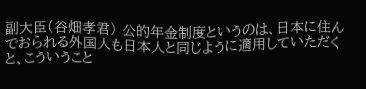副大臣(谷畑孝君) 公的年金制度というのは、日本に住んでおられる外国人も日本人と同じように適用していただくと、こういうこと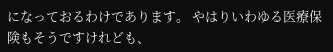になっておるわけであります。 やはりいわゆる医療保険もそうですけれども、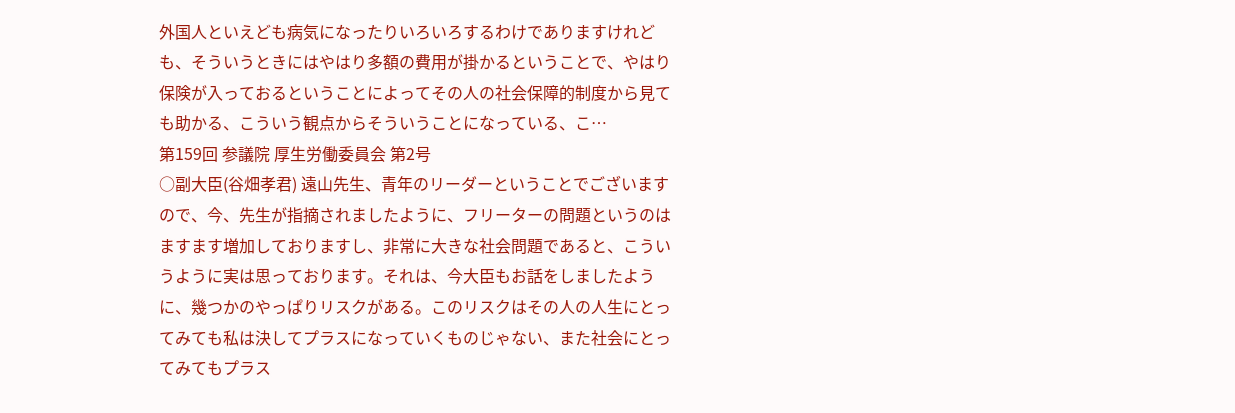外国人といえども病気になったりいろいろするわけでありますけれども、そういうときにはやはり多額の費用が掛かるということで、やはり保険が入っておるということによってその人の社会保障的制度から見ても助かる、こういう観点からそういうことになっている、こ…
第159回 参議院 厚生労働委員会 第2号
○副大臣(谷畑孝君) 遠山先生、青年のリーダーということでございますので、今、先生が指摘されましたように、フリーターの問題というのはますます増加しておりますし、非常に大きな社会問題であると、こういうように実は思っております。それは、今大臣もお話をしましたように、幾つかのやっぱりリスクがある。このリスクはその人の人生にとってみても私は決してプラスになっていくものじゃない、また社会にとってみてもプラス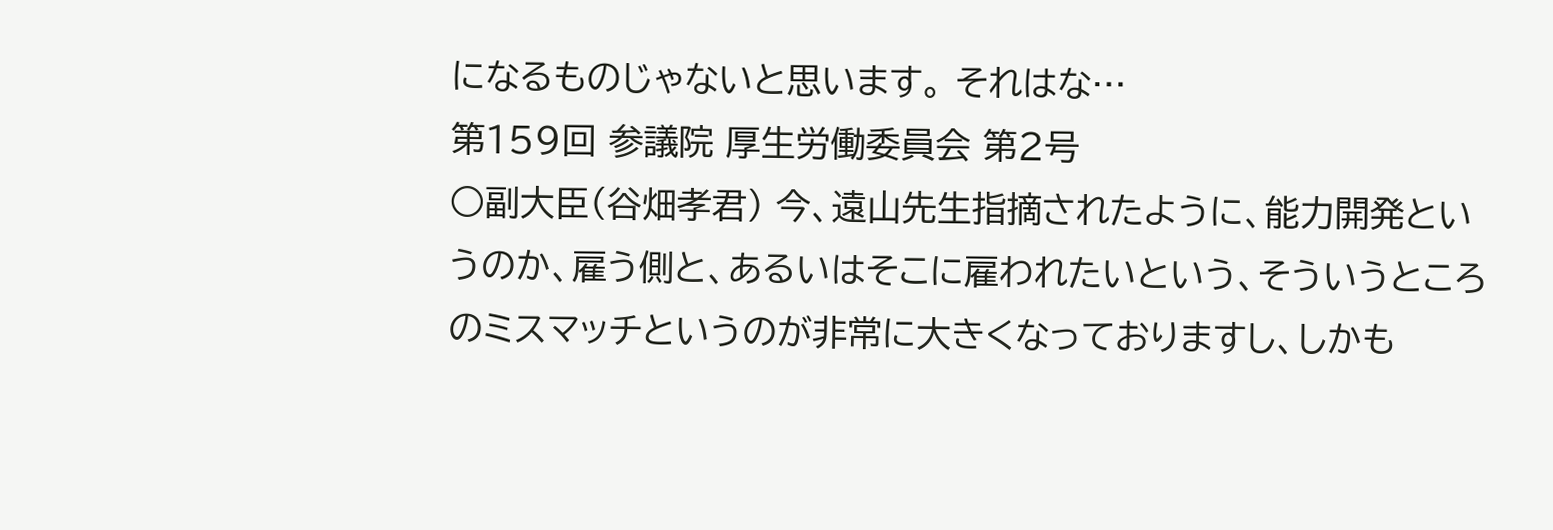になるものじゃないと思います。 それはな…
第159回 参議院 厚生労働委員会 第2号
○副大臣(谷畑孝君) 今、遠山先生指摘されたように、能力開発というのか、雇う側と、あるいはそこに雇われたいという、そういうところのミスマッチというのが非常に大きくなっておりますし、しかも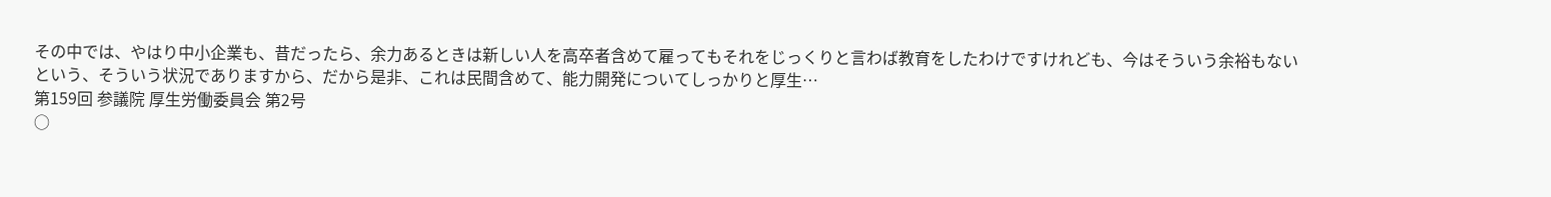その中では、やはり中小企業も、昔だったら、余力あるときは新しい人を高卒者含めて雇ってもそれをじっくりと言わば教育をしたわけですけれども、今はそういう余裕もないという、そういう状況でありますから、だから是非、これは民間含めて、能力開発についてしっかりと厚生…
第159回 参議院 厚生労働委員会 第2号
○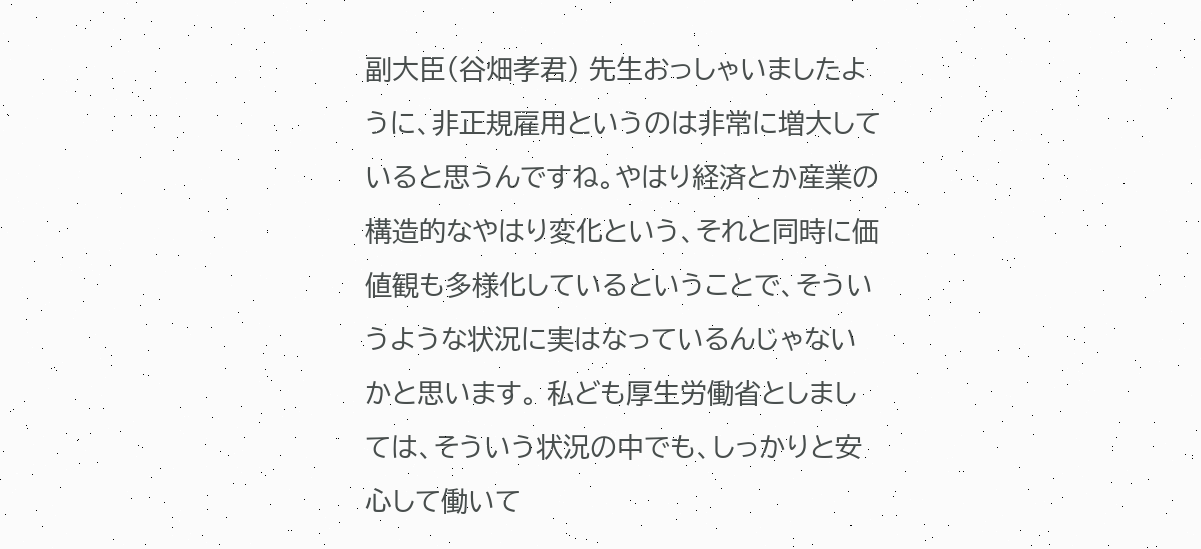副大臣(谷畑孝君) 先生おっしゃいましたように、非正規雇用というのは非常に増大していると思うんですね。やはり経済とか産業の構造的なやはり変化という、それと同時に価値観も多様化しているということで、そういうような状況に実はなっているんじゃないかと思います。 私ども厚生労働省としましては、そういう状況の中でも、しっかりと安心して働いて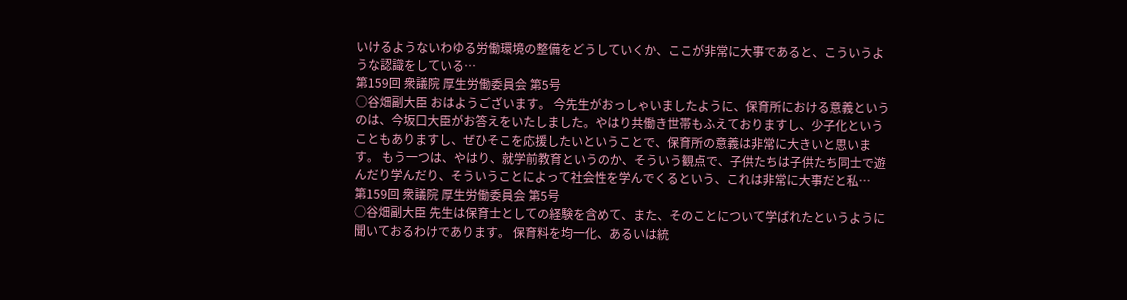いけるようないわゆる労働環境の整備をどうしていくか、ここが非常に大事であると、こういうような認識をしている…
第159回 衆議院 厚生労働委員会 第5号
○谷畑副大臣 おはようございます。 今先生がおっしゃいましたように、保育所における意義というのは、今坂口大臣がお答えをいたしました。やはり共働き世帯もふえておりますし、少子化ということもありますし、ぜひそこを応援したいということで、保育所の意義は非常に大きいと思います。 もう一つは、やはり、就学前教育というのか、そういう観点で、子供たちは子供たち同士で遊んだり学んだり、そういうことによって社会性を学んでくるという、これは非常に大事だと私…
第159回 衆議院 厚生労働委員会 第5号
○谷畑副大臣 先生は保育士としての経験を含めて、また、そのことについて学ばれたというように聞いておるわけであります。 保育料を均一化、あるいは統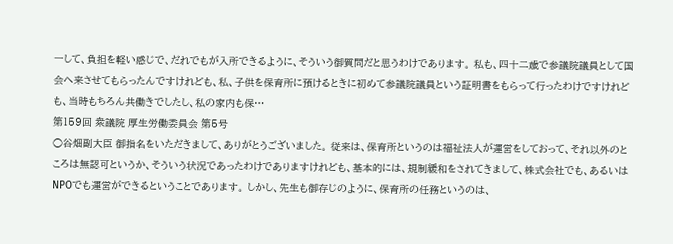一して、負担を軽い感じで、だれでもが入所できるように、そういう御質問だと思うわけであります。 私も、四十二歳で参議院議員として国会へ来させてもらったんですけれども、私、子供を保育所に預けるときに初めて参議院議員という証明書をもらって行ったわけですけれども、当時もちろん共働きでしたし、私の家内も保…
第159回 衆議院 厚生労働委員会 第5号
○谷畑副大臣 御指名をいただきまして、ありがとうございました。 従来は、保育所というのは福祉法人が運営をしておって、それ以外のところは無認可というか、そういう状況であったわけでありますけれども、基本的には、規制緩和をされてきまして、株式会社でも、あるいはNPOでも運営ができるということであります。 しかし、先生も御存じのように、保育所の任務というのは、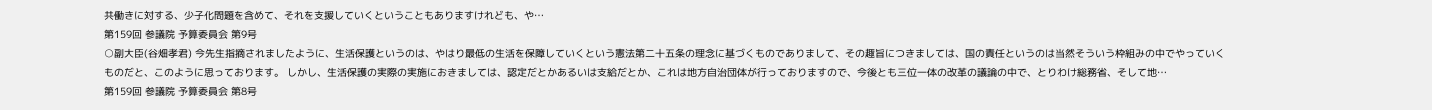共働きに対する、少子化問題を含めて、それを支援していくということもありますけれども、や…
第159回 参議院 予算委員会 第9号
○副大臣(谷畑孝君) 今先生指摘されましたように、生活保護というのは、やはり最低の生活を保障していくという憲法第二十五条の理念に基づくものでありまして、その趣旨につきましては、国の責任というのは当然そういう枠組みの中でやっていくものだと、このように思っております。 しかし、生活保護の実際の実施におきましては、認定だとかあるいは支給だとか、これは地方自治団体が行っておりますので、今後とも三位一体の改革の議論の中で、とりわけ総務省、そして地…
第159回 参議院 予算委員会 第8号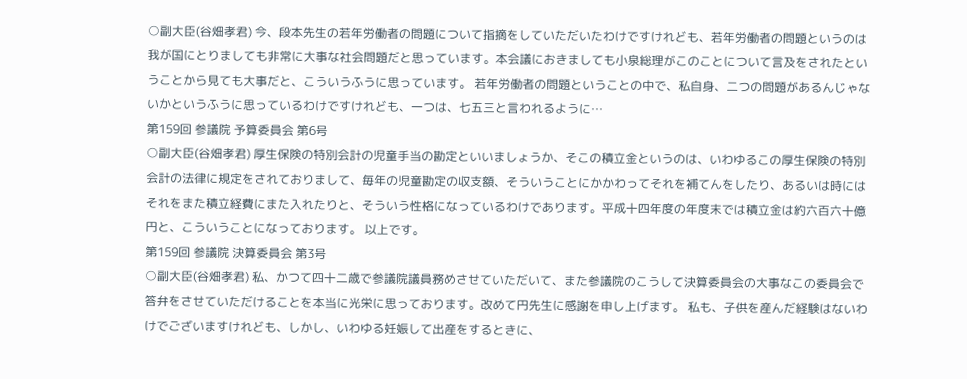○副大臣(谷畑孝君) 今、段本先生の若年労働者の問題について指摘をしていただいたわけですけれども、若年労働者の問題というのは我が国にとりましても非常に大事な社会問題だと思っています。本会議におきましても小泉総理がこのことについて言及をされたということから見ても大事だと、こういうふうに思っています。 若年労働者の問題ということの中で、私自身、二つの問題があるんじゃないかというふうに思っているわけですけれども、一つは、七五三と言われるように…
第159回 参議院 予算委員会 第6号
○副大臣(谷畑孝君) 厚生保険の特別会計の児童手当の勘定といいましょうか、そこの積立金というのは、いわゆるこの厚生保険の特別会計の法律に規定をされておりまして、毎年の児童勘定の収支額、そういうことにかかわってそれを補てんをしたり、あるいは時にはそれをまた積立経費にまた入れたりと、そういう性格になっているわけであります。平成十四年度の年度末では積立金は約六百六十億円と、こういうことになっております。 以上です。
第159回 参議院 決算委員会 第3号
○副大臣(谷畑孝君) 私、かつて四十二歳で参議院議員務めさせていただいて、また参議院のこうして決算委員会の大事なこの委員会で答弁をさせていただけることを本当に光栄に思っております。改めて円先生に感謝を申し上げます。 私も、子供を産んだ経験はないわけでございますけれども、しかし、いわゆる妊娠して出産をするときに、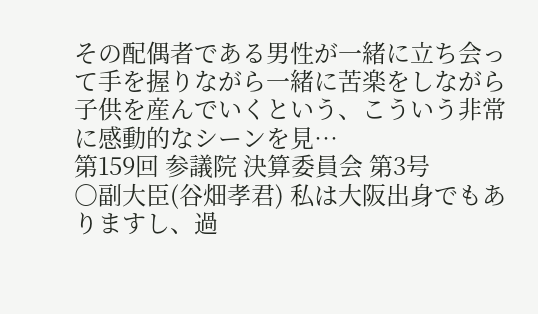その配偶者である男性が一緒に立ち会って手を握りながら一緒に苦楽をしながら子供を産んでいくという、こういう非常に感動的なシーンを見…
第159回 参議院 決算委員会 第3号
○副大臣(谷畑孝君) 私は大阪出身でもありますし、過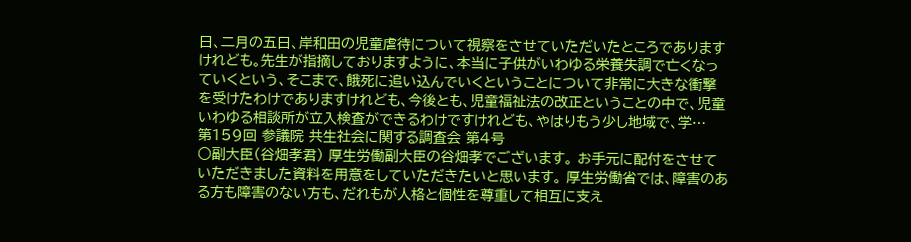日、二月の五日、岸和田の児童虐待について視察をさせていただいたところでありますけれども。先生が指摘しておりますように、本当に子供がいわゆる栄養失調で亡くなっていくという、そこまで、餓死に追い込んでいくということについて非常に大きな衝撃を受けたわけでありますけれども、今後とも、児童福祉法の改正ということの中で、児童いわゆる相談所が立入検査ができるわけですけれども、やはりもう少し地域で、学…
第159回 参議院 共生社会に関する調査会 第4号
○副大臣(谷畑孝君) 厚生労働副大臣の谷畑孝でございます。 お手元に配付をさせていただきました資料を用意をしていただきたいと思います。 厚生労働省では、障害のある方も障害のない方も、だれもが人格と個性を尊重して相互に支え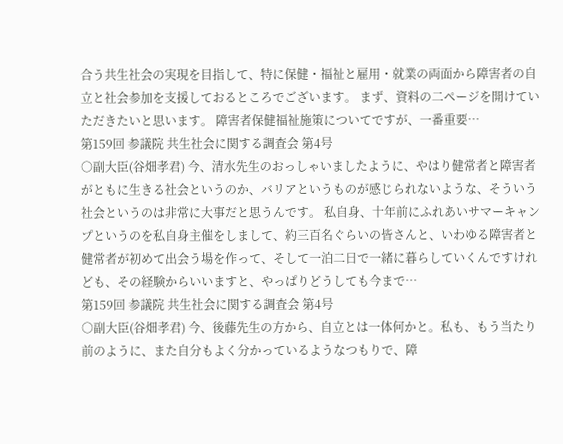合う共生社会の実現を目指して、特に保健・福祉と雇用・就業の両面から障害者の自立と社会参加を支援しておるところでございます。 まず、資料の二ページを開けていただきたいと思います。 障害者保健福祉施策についてですが、一番重要…
第159回 参議院 共生社会に関する調査会 第4号
○副大臣(谷畑孝君) 今、清水先生のおっしゃいましたように、やはり健常者と障害者がともに生きる社会というのか、バリアというものが感じられないような、そういう社会というのは非常に大事だと思うんです。 私自身、十年前にふれあいサマーキャンプというのを私自身主催をしまして、約三百名ぐらいの皆さんと、いわゆる障害者と健常者が初めて出会う場を作って、そして一泊二日で一緒に暮らしていくんですけれども、その経験からいいますと、やっぱりどうしても今まで…
第159回 参議院 共生社会に関する調査会 第4号
○副大臣(谷畑孝君) 今、後藤先生の方から、自立とは一体何かと。私も、もう当たり前のように、また自分もよく分かっているようなつもりで、障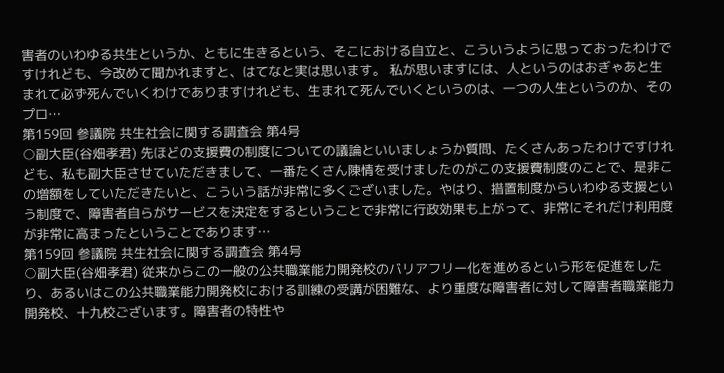害者のいわゆる共生というか、ともに生きるという、そこにおける自立と、こういうように思っておったわけですけれども、今改めて聞かれますと、はてなと実は思います。 私が思いますには、人というのはおぎゃあと生まれて必ず死んでいくわけでありますけれども、生まれて死んでいくというのは、一つの人生というのか、そのプロ…
第159回 参議院 共生社会に関する調査会 第4号
○副大臣(谷畑孝君) 先ほどの支援費の制度についての議論といいましょうか質問、たくさんあったわけですけれども、私も副大臣させていただきまして、一番たくさん陳情を受けましたのがこの支援費制度のことで、是非この増額をしていただきたいと、こういう話が非常に多くございました。やはり、措置制度からいわゆる支援という制度で、障害者自らがサービスを決定をするということで非常に行政効果も上がって、非常にそれだけ利用度が非常に高まったということであります…
第159回 参議院 共生社会に関する調査会 第4号
○副大臣(谷畑孝君) 従来からこの一般の公共職業能力開発校のバリアフリー化を進めるという形を促進をしたり、あるいはこの公共職業能力開発校における訓練の受講が困難な、より重度な障害者に対して障害者職業能力開発校、十九校ございます。障害者の特性や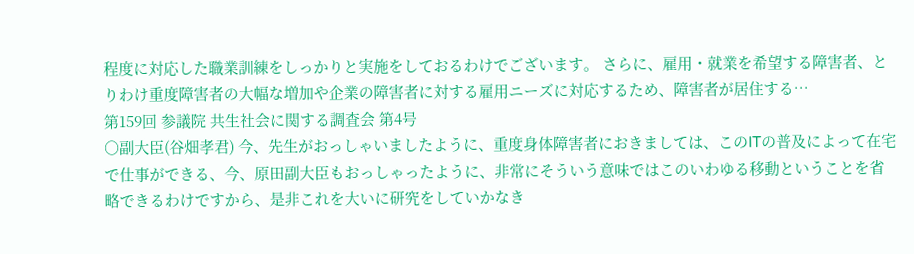程度に対応した職業訓練をしっかりと実施をしておるわけでございます。 さらに、雇用・就業を希望する障害者、とりわけ重度障害者の大幅な増加や企業の障害者に対する雇用ニーズに対応するため、障害者が居住する…
第159回 参議院 共生社会に関する調査会 第4号
○副大臣(谷畑孝君) 今、先生がおっしゃいましたように、重度身体障害者におきましては、このITの普及によって在宅で仕事ができる、今、原田副大臣もおっしゃったように、非常にそういう意味ではこのいわゆる移動ということを省略できるわけですから、是非これを大いに研究をしていかなき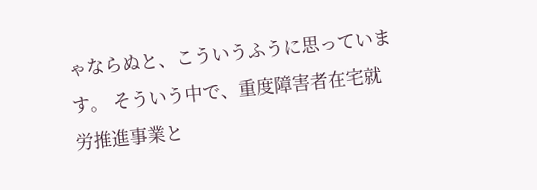ゃならぬと、こういうふうに思っています。 そういう中で、重度障害者在宅就労推進事業と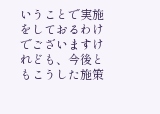いうことで実施をしておるわけでございますけれども、今後ともこうした施策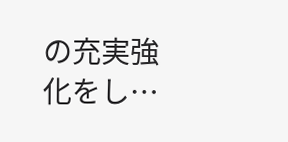の充実強化をし…